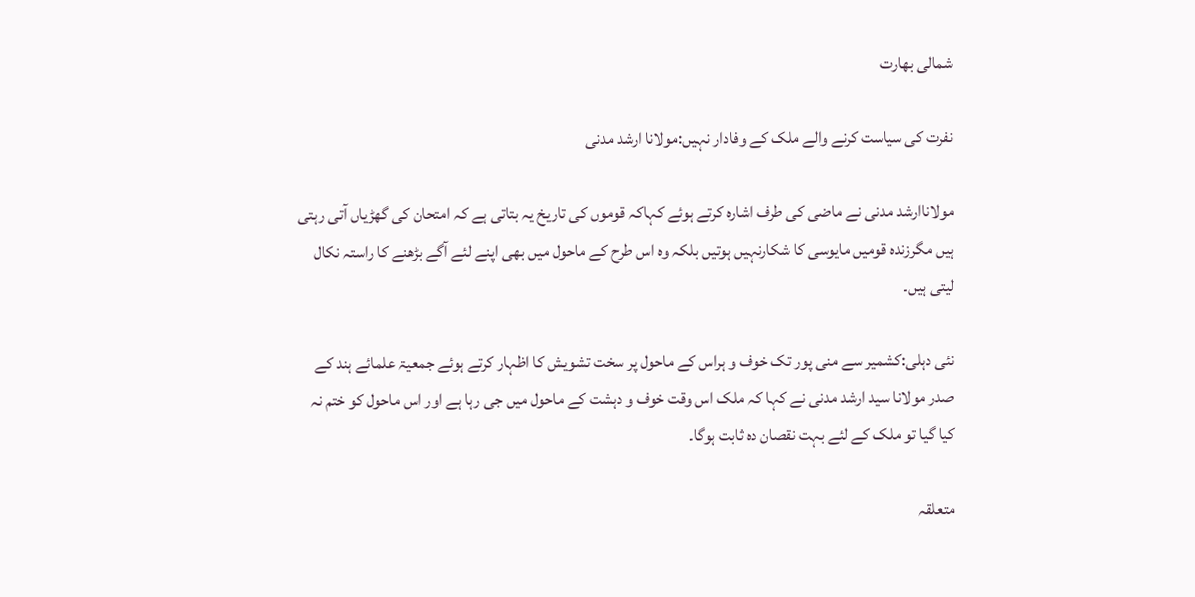شمالی بھارت

نفرت کی سیاست کرنے والے ملک کے وفادار نہیں:مولانا ارشد مدنی

مولاناارشد مدنی نے ماضی کی طرف اشارہ کرتے ہوئے کہاکہ قوموں کی تاریخ یہ بتاتی ہے کہ امتحان کی گھڑیاں آتی رہتی ہیں مگرزندہ قومیں مایوسی کا شکارنہیں ہوتیں بلکہ وہ اس طرح کے ماحول میں بھی اپنے لئے آگے بڑھنے کا راستہ نکال لیتی ہیں۔

نئی دہلی:کشمیر سے منی پور تک خوف و ہراس کے ماحول پر سخت تشویش کا اظہار کرتے ہوئے جمعیۃ علمائے ہند کے صدر مولانا سید ارشد مدنی نے کہا کہ ملک اس وقت خوف و دہشت کے ماحول میں جی رہا ہے اور اس ماحول کو ختم نہ کیا گیا تو ملک کے لئے بہت نقصان دہ ثابت ہوگا۔

متعلقہ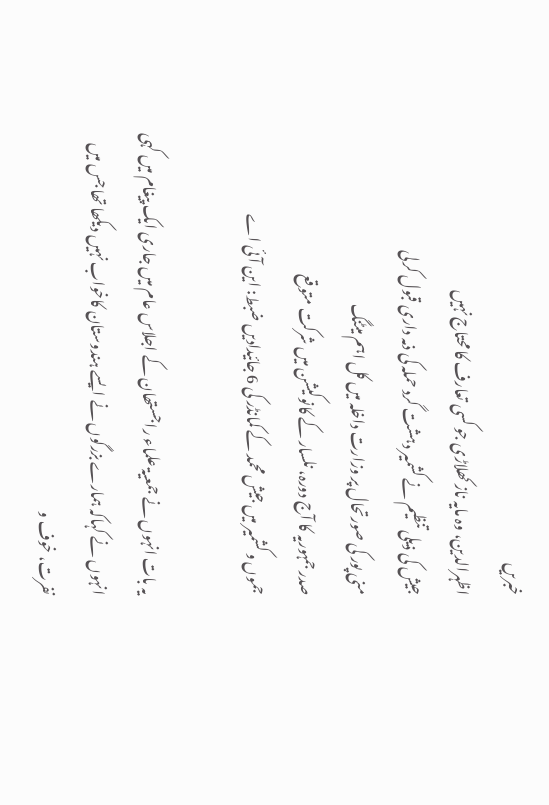خبریں
اظہرالدین، وہ مایہ ناز کھلاڑی جو کسی تعارف کا محتاج نہیں
جیش کی ذیلی تنظیم نے کشمیر دہشت گرد حملہ کی ذمہ داری قبول کرلی
منی پور کی صورتحال پر وزارت داخلہ میں کل اہم میٹنگ
صدر جمہوریہ کا آج دورہ، نلسار کے کانوکیشن میں شرکت متوقع
جموں و کشمیر میں جیش محمد کے کمانڈر کی 6 جائیدادیں ضبط: این آئی اے

یہ بات انہوں نے جمعیۃ علماء راجستھان کے اجلاس عام میں جاری ایک پیغام میں کہی انہوں نے کہاکہ ہمارے بزرگوں نے ایسے ہندوستان کاخواب نہیں دیکھا تھا جس میں نفرت، خوف و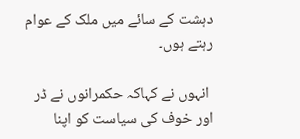دہشت کے سائے میں ملک کے عوام رہتے ہوں۔

 انہوں نے کہاکہ حکمرانوں نے ڈر اور خوف کی سیاست کو اپنا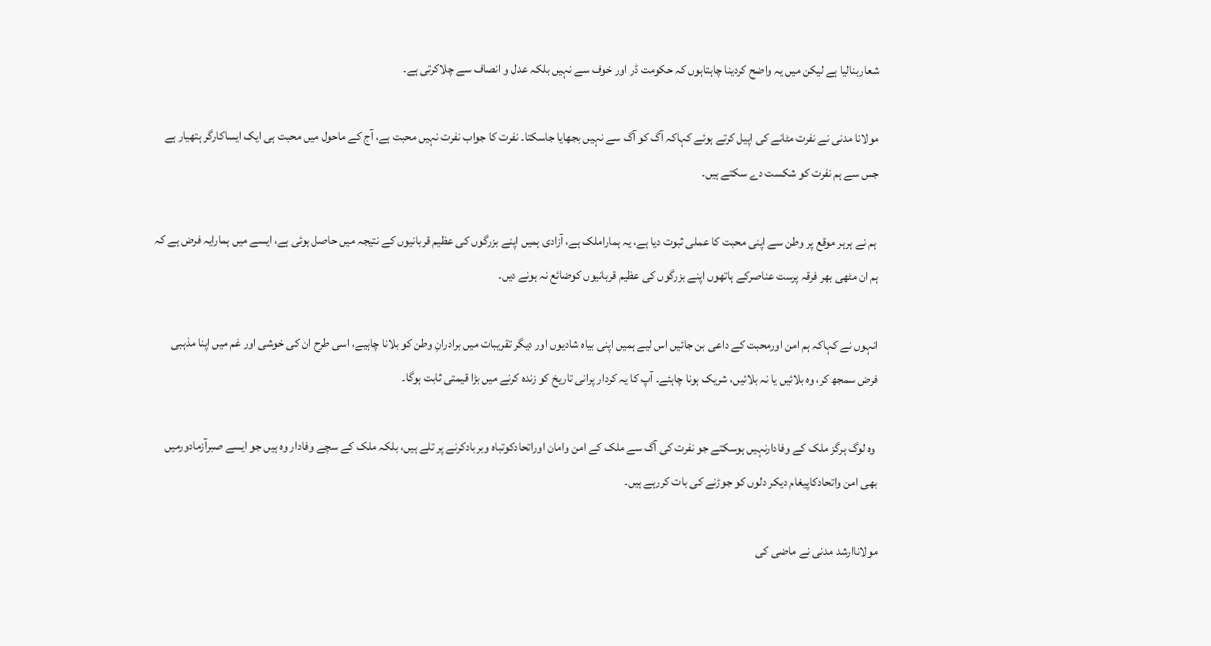شعاربنالیا ہے لیکن میں یہ واضح کردینا چاہتاہوں کہ حکومت ڈر اور خوف سے نہیں بلکہ عدل و انصاف سے چلاکرتی ہے۔

مولانا مدنی نے نفرت مٹانے کی اپیل کرتے ہوئے کہاکہ آگ کو آگ سے نہیں بجھایا جاسکتا۔ نفرت کا جواب نفرت نہیں محبت ہے، آج کے ماحول میں محبت ہی ایک ایساکارگر ہتھیار ہے جس سے ہم نفرت کو شکست دے سکتے ہیں۔

 ہم نے ہرہر موقع پر وطن سے اپنی محبت کا عملی ثبوت دیا ہے، یہ ہماراملک ہے، آزادی ہمیں اپنے بزرگوں کی عظیم قربانیوں کے نتیجہ میں حاصل ہوئی ہے، ایسے میں ہمارایہ فرض ہے کہ ہم ان مٹھی بھر فرقہ پرست عناصرکے ہاتھوں اپنے بزرگوں کی عظیم قربانیوں کوضائع نہ ہونے دیں۔

انہوں نے کہاکہ ہم امن اورمحبت کے داعی بن جائیں اس لیے ہمیں اپنی بیاہ شادیوں اور دیگر تقریبات میں برادرانِ وطن کو بلانا چاہیے، اسی طرح ان کی خوشی اور غم میں اپنا مذہبی فرض سمجھ کر، وہ بلائیں یا نہ بلائیں، شریک ہونا چاہئے۔ آپ کا یہ کردار پرانی تاریخ کو زندہ کرنے میں بڑا قیمتی ثابت ہوگا۔

 وہ لوگ ہرگز ملک کے وفادارنہیں ہوسکتے جو نفرت کی آگ سے ملک کے امن وامان اوراتحادکوتباہ وبربادکرنے پر تلے ہیں، بلکہ ملک کے سچے وفادار وہ ہیں جو ایسے صبرآزمادورمیں بھی امن واتحادکاپیغام دیکر دلوں کو جوڑنے کی بات کررہے ہیں۔

مولاناارشد مدنی نے ماضی کی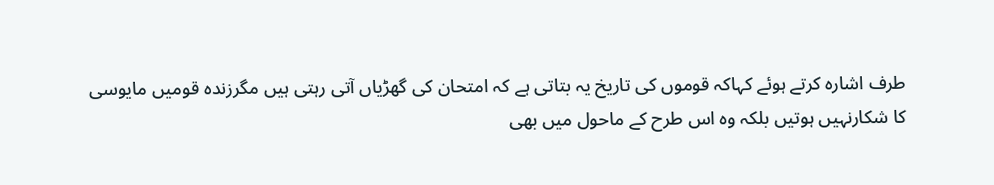طرف اشارہ کرتے ہوئے کہاکہ قوموں کی تاریخ یہ بتاتی ہے کہ امتحان کی گھڑیاں آتی رہتی ہیں مگرزندہ قومیں مایوسی کا شکارنہیں ہوتیں بلکہ وہ اس طرح کے ماحول میں بھی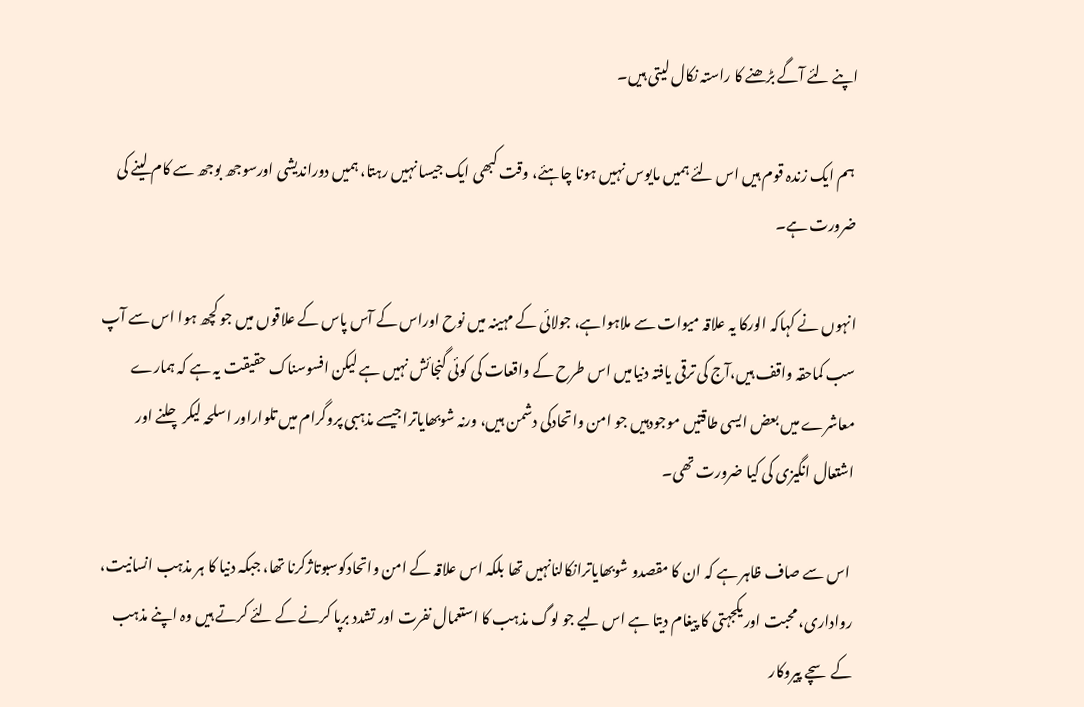اپنے لئے آگے بڑھنے کا راستہ نکال لیتی ہیں۔

 ہم ایک زندہ قوم ہیں اس لئے ہمیں مایوس نہیں ہونا چاہئے، وقت کبھی ایک جیسا نہیں رہتا، ہمیں دوراندیشی اورسوجھ بوجھ سے کام لینے کی ضرورت ہے۔

انہوں نے کہاکہ الورکا یہ علاقہ میوات سے ملاہواہے، جولائی کے مہینہ میں نوح اوراس کے آس پاس کے علاقوں میں جو کچھ ہوا اس سے آپ سب کماحقہ واقف ہیں،آج کی ترقی یافتہ دنیامیں اس طرح کے واقعات کی کوئی گنجائش نہیں ہے لیکن افسوسناک حقیقت یہ ہے کہ ہمارے معاشرے میں بعض ایسی طاقتیں موجودہیں جو امن واتحادکی دشمن ہیں، ورنہ شوبھایاتراجیسے مذہبی پروگرام میں تلواراور اسلحہ لیکر چلنے اور اشتعال انگیزی کی کیا ضرورت تھی۔

 اس سے صاف ظاہر ہے کہ ان کا مقصدو شوبھایاترانکالنانہیں تھا بلکہ اس علاقہ کے امن واتحادکوسبوتاژکرنا تھا، جبکہ دنیا کا ہر مذہب انسانیت، رواداری، محبت اور یکجہتی کا پیغام دیتا ہے اس لیے جو لوگ مذہب کا استعمال نفرت اور تشدد برپا کرنے کے لئے کرتے ہیں وہ اپنے مذہب کے سچے پیروکار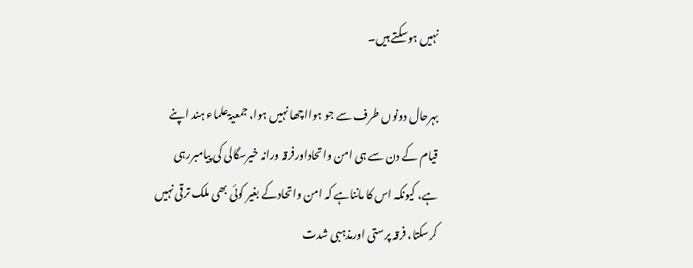نہیں ہوسکتے ہیں۔

بہرحال دونوں طرف سے جو ہوااچھا نہیں ہوا، جمعیۃعلماء ہند اپنے قیام کے دن سے ہی امن واتحاداورفرقہ ورانہ خیرسگالی کی پیامبررہی ہے، کیونکہ اس کا مانناہے کہ امن واتحادکے بغیر کوئی بھی ملک ترقی نہیں کرسکتا، فرقہ پرستی اورمذہبی شدت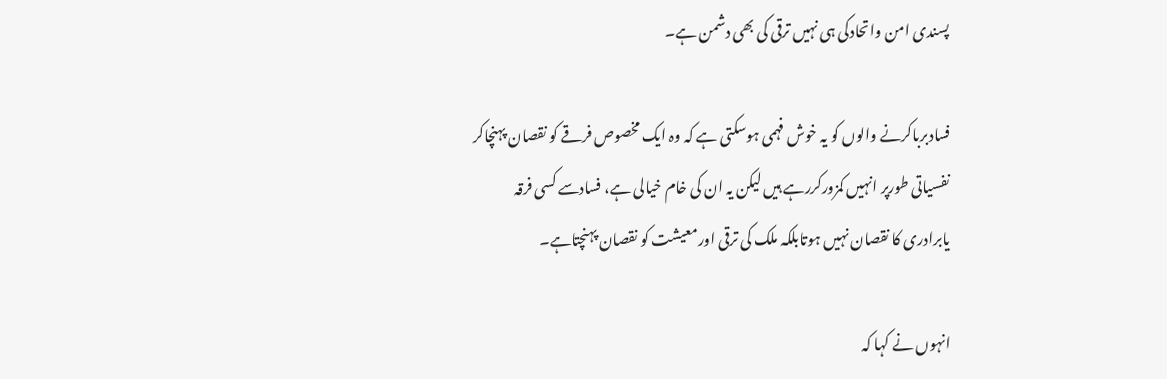پسندی امن واتحادکی ہی نہیں ترقی کی بھی دشمن ہے۔

فسادبرباکرنے والوں کو یہ خوش فہمی ہوسکتی ہے کہ وہ ایک مخصوص فرقے کو نقصان پہنچاکر نفسیاتی طورپر انہیں کمزورکررہے ہیں لیکن یہ ان کی خام خیالی ہے، فسادسے کسی فرقہ یابرادری کا نقصان نہیں ہوتابلکہ ملک کی ترقی اورمعیشت کو نقصان پہنچتاہے۔

انہوں نے کہا کہ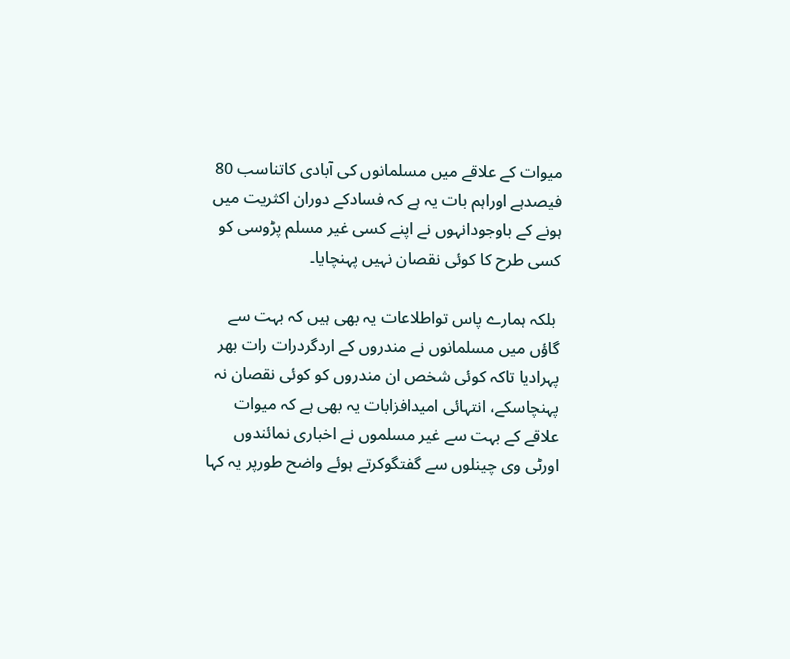میوات کے علاقے میں مسلمانوں کی آبادی کاتناسب 80 فیصدہے اوراہم بات یہ ہے کہ فسادکے دوران اکثریت میں ہونے کے باوجودانہوں نے اپنے کسی غیر مسلم پڑوسی کو کسی طرح کا کوئی نقصان نہیں پہنچایا۔

 بلکہ ہمارے پاس تواطلاعات یہ بھی ہیں کہ بہت سے گاؤں میں مسلمانوں نے مندروں کے اردگردرات رات بھر پہرادیا تاکہ کوئی شخص ان مندروں کو کوئی نقصان نہ پہنچاسکے، انتہائی امیدافزابات یہ بھی ہے کہ میوات علاقے کے بہت سے غیر مسلموں نے اخباری نمائندوں اورٹی وی چینلوں سے گفتگوکرتے ہوئے واضح طورپر یہ کہا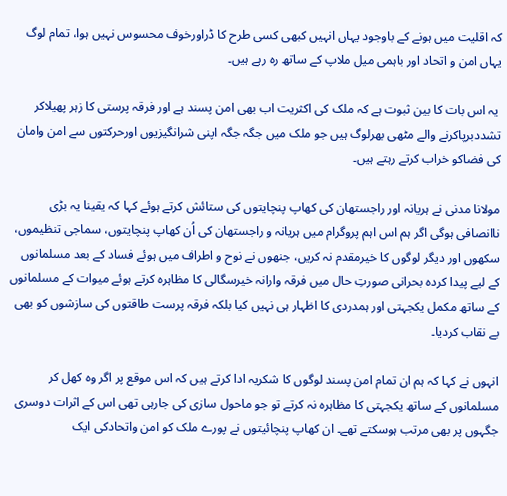کہ اقلیت میں ہونے کے باوجود یہاں انہیں کبھی کسی طرح کا ڈراورخوف محسوس نہیں ہوا، تمام لوگ یہاں امن و اتحاد اور باہمی میل ملاپ کے ساتھ رہ رہے ہیں۔

 یہ اس بات کا بین ثبوت ہے کہ ملک کی اکثریت اب بھی امن پسند ہے اور فرقہ پرستی کا زہر پھیلاکر تشددبرپاکرنے والے مٹھی بھرلوگ ہیں جو ملک میں جگہ جگہ اپنی شرانگیزیوں اورحرکتوں سے امن وامان کی فضاکو خراب کرتے رہتے ہیں۔

مولانا مدنی نے ہریانہ اور راجستھان کی کھاپ پنچایتوں کی ستائش کرتے ہوئے کہا کہ یقینا یہ بڑی ناانصافی ہوگی اگر ہم اس اہم پروگرام میں ہریانہ و راجستھان کی اُن کھاپ پنچایتوں، سماجی تنظیموں، سکھوں اور دیگر لوگوں کا خیرمقدم نہ کریں، جنھوں نے نوح و اطراف میں ہوئے فساد کے بعد مسلمانوں کے لیے پیدا کردہ بحرانی صورتِ حال میں فرقہ وارانہ خیرسگالی کا مظاہرہ کرتے ہوئے میوات کے مسلمانوں کے ساتھ مکمل یکجہتی اور ہمدردی کا اظہار ہی نہیں کیا بلکہ فرقہ پرست طاقتوں کی سازشوں کو بھی بے نقاب کردیا۔

انہوں نے کہا کہ ہم ان تمام امن پسند لوگوں کا شکریہ ادا کرتے ہیں کہ اس موقع پر اگر وہ کھل کر مسلمانوں کے ساتھ یکجہتی کا مظاہرہ نہ کرتے تو جو ماحول سازی کی جارہی تھی اس کے اثرات دوسری جگہوں پر بھی مرتب ہوسکتے تھے۔ ان کھاپ پنچائیتوں نے پورے ملک کو امن واتحادکی ایک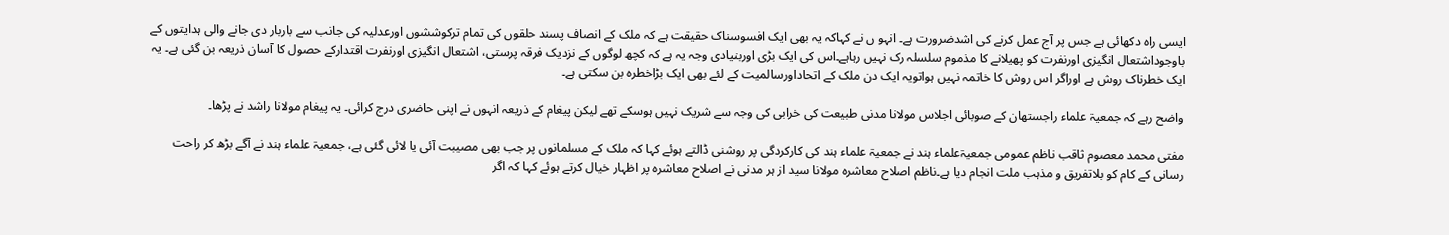ایسی راہ دکھائی ہے جس پر آج عمل کرنے کی اشدضرورت ہے۔ انہو ں نے کہاکہ یہ بھی ایک افسوسناک حقیقت ہے کہ ملک کے انصاف پسند حلقوں کی تمام ترکوششوں اورعدلیہ کی جانب سے باربار دی جانے والی ہدایتوں کے باوجوداشتعال انگیزی اورنفرت کو پھیلانے کا مذموم سلسلہ رک نہیں رہاہے۔اس کی ایک بڑی اوربنیادی وجہ یہ ہے کہ کچھ لوگوں کے نزدیک فرقہ پرستی، اشتعال انگیزی اورنفرت اقتدارکے حصول کا آسان ذریعہ بن گئی ہے۔ یہ ایک خطرناک روش ہے اوراگر اس روش کا خاتمہ نہیں ہواتویہ ایک دن ملک کے اتحاداورسالمیت کے لئے بھی ایک بڑاخطرہ بن سکتی ہے۔

واضح رہے کہ جمعیۃ علماء راجستھان کے صوبائی اجلاس مولانا مدنی طبیعت کی خرابی کی وجہ سے شریک نہیں ہوسکے تھے لیکن پیغام کے ذریعہ انہوں نے اپنی حاضری درج کرائی۔ یہ پیغام مولانا راشد نے پڑھا۔

مفتی محمد معصوم ثاقب ناظم عمومی جمعیۃعلماء ہند نے جمعیۃ علماء ہند کی کارکردگی پر روشنی ڈالتے ہوئے کہا کہ ملک کے مسلمانوں پر جب بھی مصیبت آئی یا لائی گئی ہے، جمعیۃ علماء ہند نے آگے بڑھ کر راحت رسانی کے کام کو بلاتفریق و مذہب ملت انجام دیا ہے۔ناظم اصلاح معاشرہ مولانا سید از ہر مدنی نے اصلاح معاشرہ پر اظہار خیال کرتے ہوئے کہا کہ اگر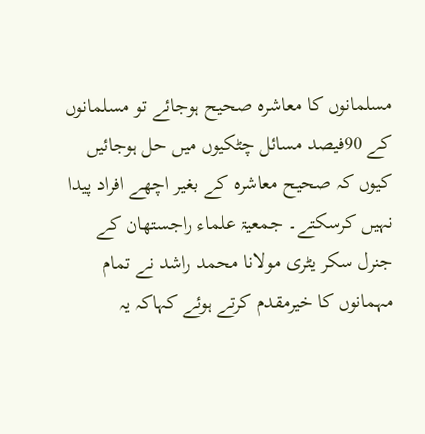مسلمانوں کا معاشرہ صحیح ہوجائے تو مسلمانوں کے 90فیصد مسائل چٹکیوں میں حل ہوجائیں کیوں کہ صحیح معاشرہ کے بغیر اچھے افراد پیدا نہیں کرسکتے۔ جمعیۃ علماء راجستھان کے جنرل سکر یٹری مولانا محمد راشد نے تمام مہمانوں کا خیرمقدم کرتے ہوئے کہاکہ یہ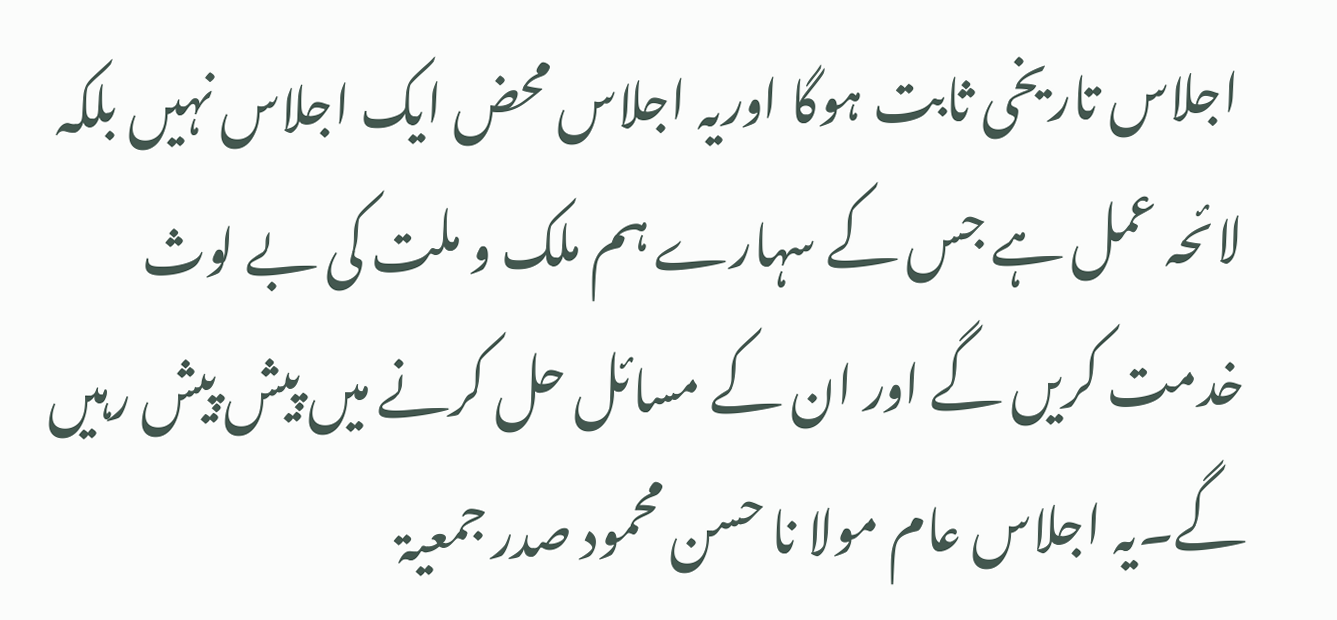اجلاس تاریخی ثابت ہوگا اوریہ اجلاس محض ایک اجلاس نہیں بلکہ لائحہ عمل ہے جس کے سہارے ہم ملک و ملت کی بے لوث خدمت کریں گے اور ان کے مسائل حل کرنے میں پیش پیش رہیں گے۔یہ اجلاس عام مولا نا حسن محمود صدر جمعیۃ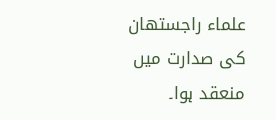علماء راجستھان کی صدارت میں منعقد ہوا۔